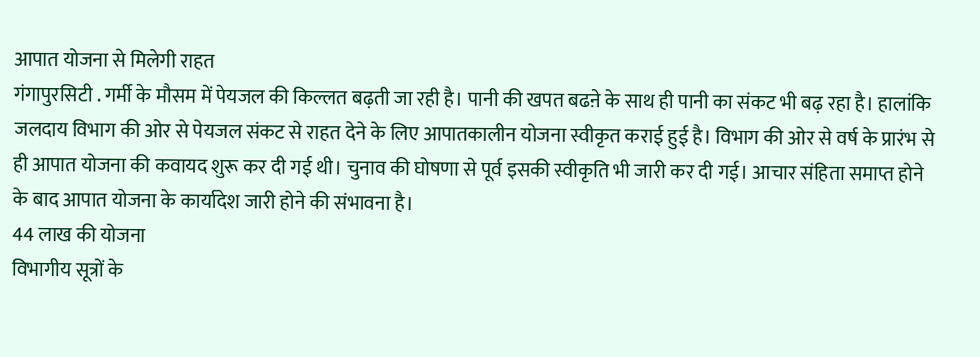आपात योजना से मिलेगी राहत
गंगापुरसिटी . गर्मी के मौसम में पेयजल की किल्लत बढ़ती जा रही है। पानी की खपत बढऩे के साथ ही पानी का संकट भी बढ़ रहा है। हालांकि जलदाय विभाग की ओर से पेयजल संकट से राहत देने के लिए आपातकालीन योजना स्वीकृत कराई हुई है। विभाग की ओर से वर्ष के प्रारंभ से ही आपात योजना की कवायद शुरू कर दी गई थी। चुनाव की घोषणा से पूर्व इसकी स्वीकृति भी जारी कर दी गई। आचार संहिता समाप्त होने के बाद आपात योजना के कार्यादेश जारी होने की संभावना है।
44 लाख की योजना
विभागीय सूत्रों के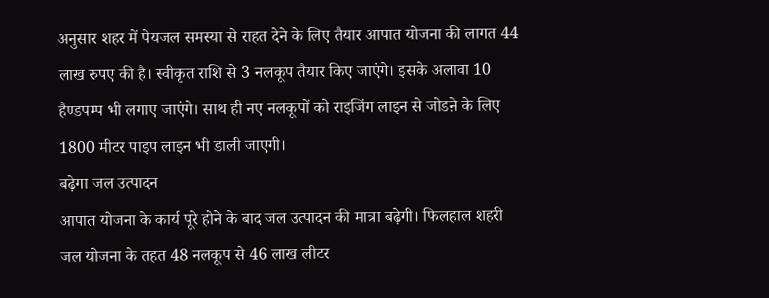अनुसार शहर में पेयजल समस्या से राहत देने के लिए तैयार आपात योजना की लागत 44 लाख रुपए की है। स्वीकृत राशि से 3 नलकूप तैयार किए जाएंगे। इसके अलावा 10 हैण्डपम्प भी लगाए जाएंगे। साथ ही नए नलकूपों को राइजिंग लाइन से जोडऩे के लिए 1800 मीटर पाइप लाइन भी डाली जाएगी।
बढ़ेगा जल उत्पादन
आपात योजना के कार्य पूरे होने के बाद जल उत्पादन की मात्रा बढ़ेगी। फिलहाल शहरी जल योजना के तहत 48 नलकूप से 46 लाख लीटर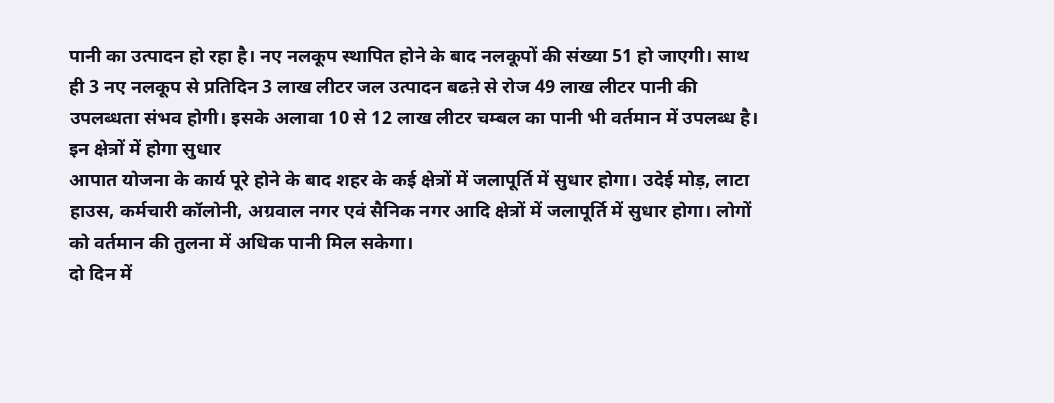पानी का उत्पादन हो रहा है। नए नलकूप स्थापित होने के बाद नलकूपों की संख्या 51 हो जाएगी। साथ ही 3 नए नलकूप से प्रतिदिन 3 लाख लीटर जल उत्पादन बढऩे से रोज 49 लाख लीटर पानी की उपलब्धता संभव होगी। इसके अलावा 10 से 12 लाख लीटर चम्बल का पानी भी वर्तमान में उपलब्ध है।
इन क्षेत्रों में होगा सुधार
आपात योजना के कार्य पूरे होने के बाद शहर के कई क्षेत्रों में जलापूर्ति में सुधार होगा। उदेई मोड़, लाटा हाउस, कर्मचारी कॉलोनी, अग्रवाल नगर एवं सैनिक नगर आदि क्षेत्रों में जलापूर्ति में सुधार होगा। लोगों को वर्तमान की तुलना में अधिक पानी मिल सकेगा।
दो दिन में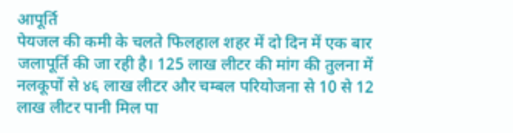आपूर्ति
पेयजल की कमी के चलते फिलहाल शहर में दो दिन में एक बार जलापूर्ति की जा रही है। 125 लाख लीटर की मांग की तुलना में नलकूपों से ४६ लाख लीटर और चम्बल परियोजना से 10 से 12 लाख लीटर पानी मिल पा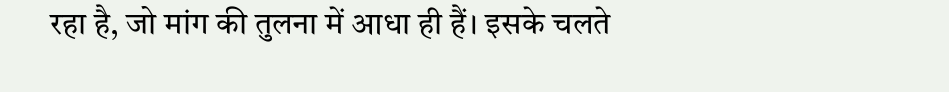रहा है, जो मांग की तुलना में आधा ही हैं। इसके चलते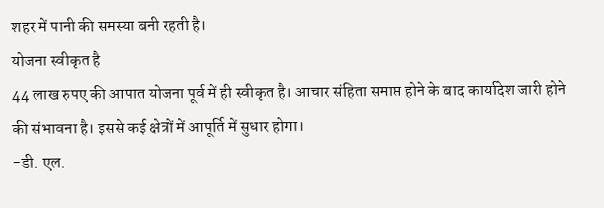शहर में पानी की समस्या बनी रहती है।
योजना स्वीकृत है
44 लाख रुपए की आपात योजना पूर्व में ही स्वीकृत है। आचार संहिता समाप्त होने के बाद कार्यादेश जारी होने की संभावना है। इससे कई क्षेत्रों में आपूर्ति में सुधार होगा।
-डी. एल.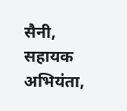सैनी, सहायक अभियंता,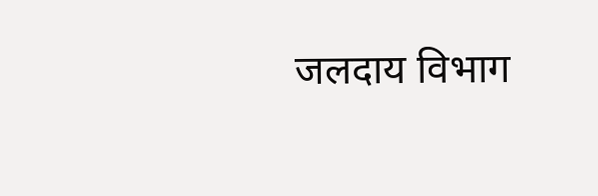जलदाय विभाग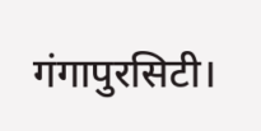गंगापुरसिटी।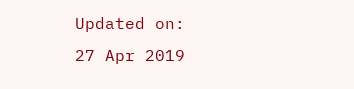Updated on:
27 Apr 2019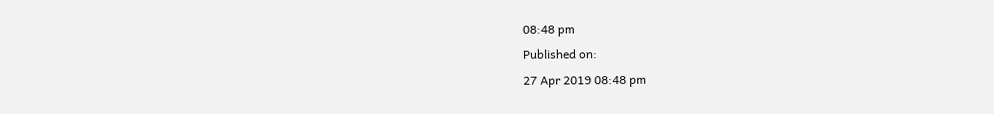08:48 pm
Published on:
27 Apr 2019 08:48 pm